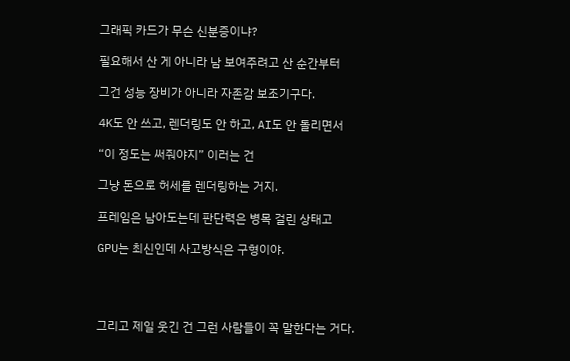그래픽 카드가 무슨 신분증이냐?

필요해서 산 게 아니라 남 보여주려고 산 순간부터

그건 성능 장비가 아니라 자존감 보조기구다.

4K도 안 쓰고, 렌더링도 안 하고, AI도 안 돌리면서

“이 정도는 써줘야지” 이러는 건

그냥 돈으로 허세를 렌더링하는 거지.

프레임은 남아도는데 판단력은 병목 걸린 상태고

GPU는 최신인데 사고방식은 구형이야.




그리고 제일 웃긴 건 그런 사람들이 꼭 말한다는 거다.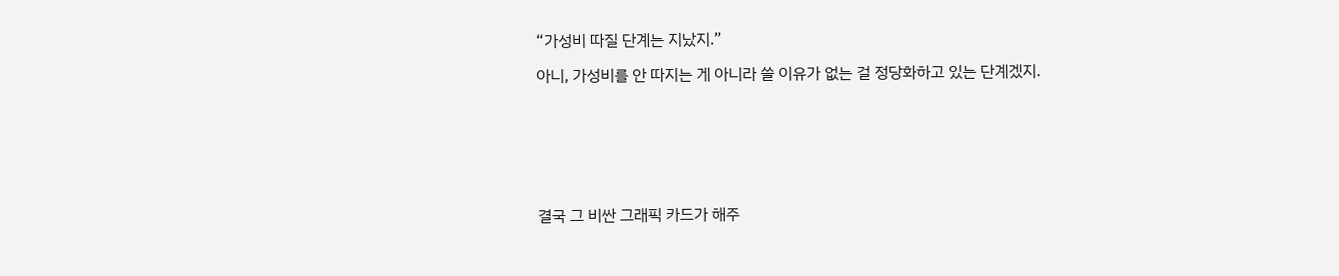“가성비 따질 단계는 지났지.”

아니, 가성비를 안 따지는 게 아니라 쓸 이유가 없는 걸 정당화하고 있는 단계겠지.







결국 그 비싼 그래픽 카드가 해주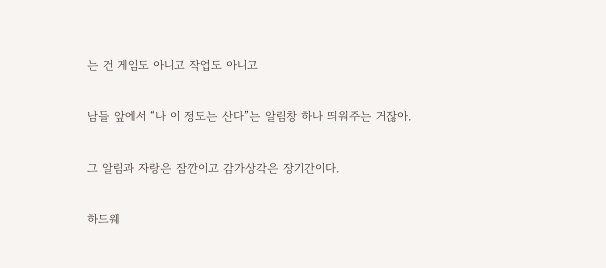는 건 게임도 아니고 작업도 아니고

남들 앞에서 “나 이 정도는 산다”는 알림창 하나 띄워주는 거잖아.

그 알림과 자랑은 잠깐이고 감가상각은 장기간이다.

하드웨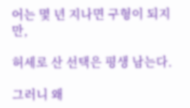어는 몇 년 지나면 구형이 되지만,

허세로 산 선택은 평생 남는다.

그러니 왜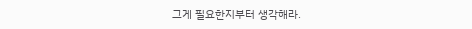그게 필요한지부터 생각해라.